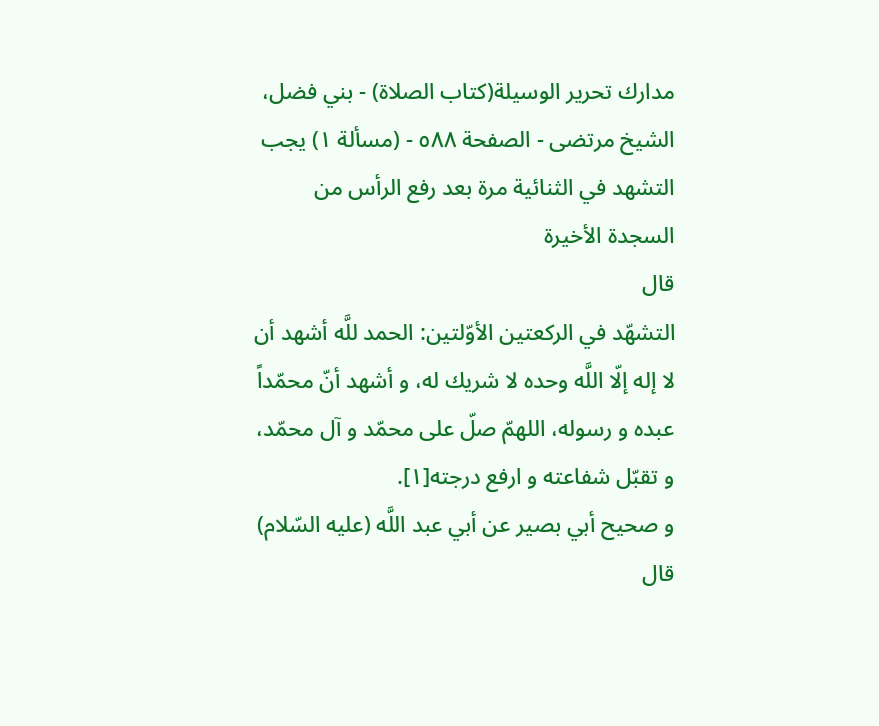مدارك تحرير الوسيلة(كتاب الصلاة) - بني فضل، الشيخ مرتضى - الصفحة ٥٨٨ - (مسألة ١) يجب التشهد في الثنائية مرة بعد رفع الرأس من السجدة الأخيرة
قال
التشهّد في الركعتين الأوّلتين: الحمد للَّه أشهد أن لا إله إلّا اللَّه وحده لا شريك له، و أشهد أنّ محمّداً عبده و رسوله، اللهمّ صلّ على محمّد و آل محمّد، و تقبّل شفاعته و ارفع درجته[١].
و صحيح أبي بصير عن أبي عبد اللَّه (عليه السّلام) قال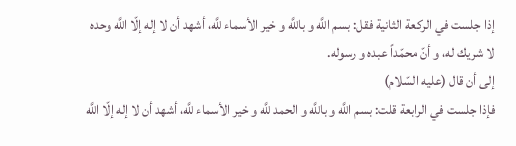إذا جلست في الركعة الثانية فقل: بسم اللَّه و باللَّه و خير الأسماء للَّه، أشهد أن لا إله إلّا اللَّه وحده لا شريك له، و أنّ محمّداً عبده و رسوله.
إلى أن قال (عليه السّلام)
فإذا جلست في الرابعة قلت: بسم اللَّه و باللَّه و الحمد للَّه و خير الأسماء للَّه، أشهد أن لا إله إلّا اللَّه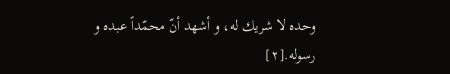وحده لا شريك له، و أشهد أنّ محمّداً عبده و رسوله.[٢]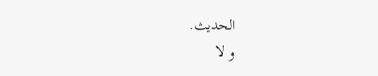الحديث.
و لا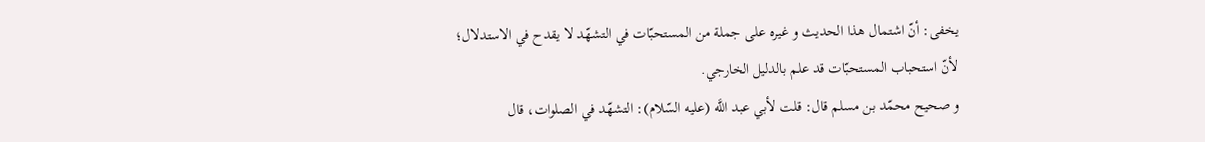يخفى: أنّ اشتمال هذا الحديث و غيره على جملة من المستحبّات في التشهّد لا يقدح في الاستدلال؛ لأنّ استحباب المستحبّات قد علم بالدليل الخارجي.
و صحيح محمّد بن مسلم قال: قلت لأبي عبد اللَّه (عليه السّلام): التشهّد في الصلوات، قال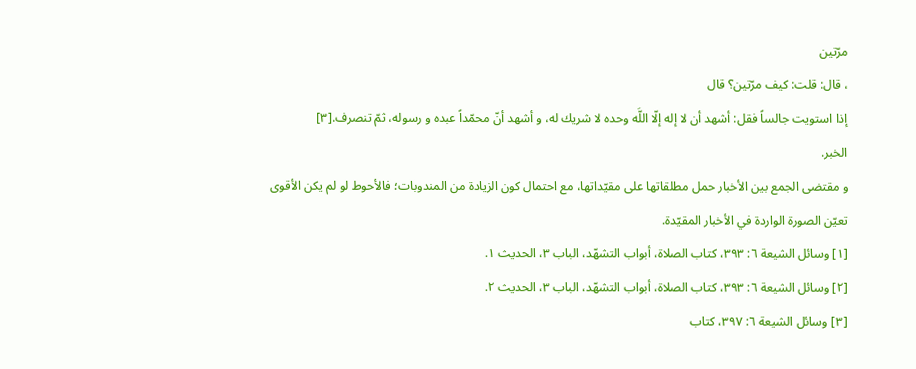مرّتين
، قال: قلت: كيف مرّتين؟ قال
إذا استويت جالساً فقل: أشهد أن لا إله إلّا اللَّه وحده لا شريك له، و أشهد أنّ محمّداً عبده و رسوله، ثمّ تنصرف.[٣]
الخبر.
و مقتضى الجمع بين الأخبار حمل مطلقاتها على مقيّداتها، مع احتمال كون الزيادة من المندوبات؛ فالأحوط لو لم يكن الأقوى تعيّن الصورة الواردة في الأخبار المقيّدة.
[١] وسائل الشيعة ٦: ٣٩٣، كتاب الصلاة، أبواب التشهّد، الباب ٣، الحديث ١.
[٢] وسائل الشيعة ٦: ٣٩٣، كتاب الصلاة، أبواب التشهّد، الباب ٣، الحديث ٢.
[٣] وسائل الشيعة ٦: ٣٩٧، كتاب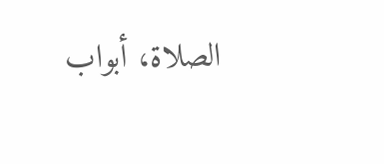الصلاة، أبواب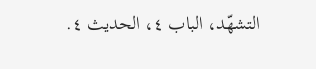التشهّد، الباب ٤، الحديث ٤.